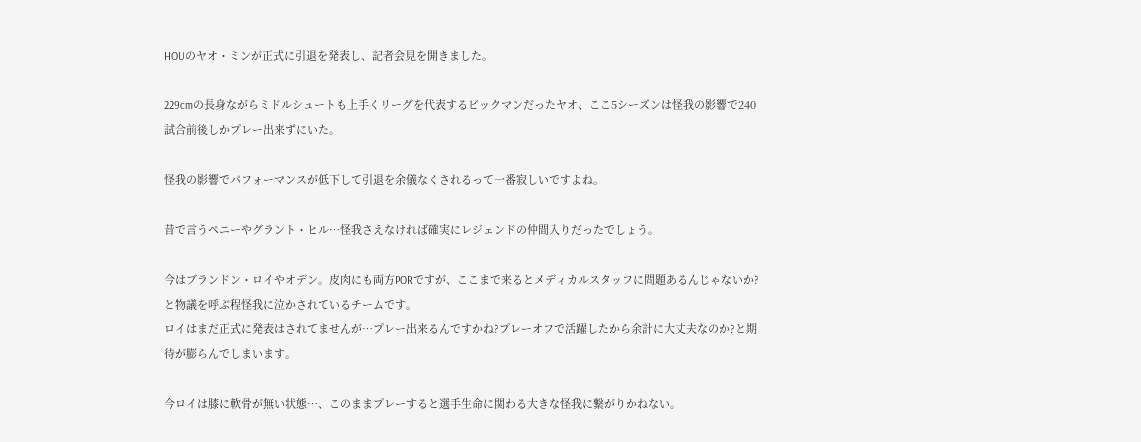HOUのヤオ・ミンが正式に引退を発表し、記者会見を開きました。

229cmの長身ながらミドルシュートも上手くリーグを代表するビックマンだったヤオ、ここ5シーズンは怪我の影響で240試合前後しかプレー出来ずにいた。

怪我の影響でパフォーマンスが低下して引退を余儀なくされるって一番寂しいですよね。

昔で言うペニーやグラント・ヒル…怪我さえなければ確実にレジェンドの仲間入りだったでしょう。

今はブランドン・ロイやオデン。皮肉にも両方PORですが、ここまで来るとメディカルスタッフに問題あるんじゃないか?と物議を呼ぶ程怪我に泣かされているチームです。
ロイはまだ正式に発表はされてませんが…プレー出来るんですかね?プレーオフで活躍したから余計に大丈夫なのか?と期待が膨らんでしまいます。

今ロイは膝に軟骨が無い状態…、このままプレーすると選手生命に関わる大きな怪我に繋がりかねない。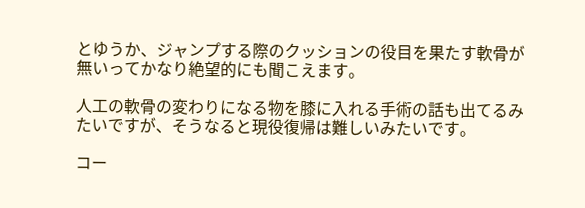とゆうか、ジャンプする際のクッションの役目を果たす軟骨が無いってかなり絶望的にも聞こえます。

人工の軟骨の変わりになる物を膝に入れる手術の話も出てるみたいですが、そうなると現役復帰は難しいみたいです。

コー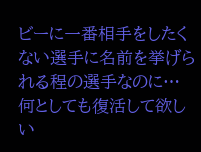ビーに一番相手をしたくない選手に名前を挙げられる程の選手なのに…何としても復活して欲しい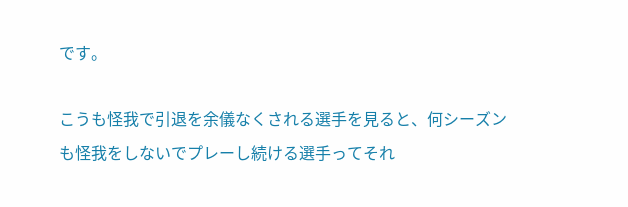です。

こうも怪我で引退を余儀なくされる選手を見ると、何シーズンも怪我をしないでプレーし続ける選手ってそれ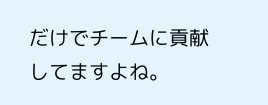だけでチームに貢献してますよね。